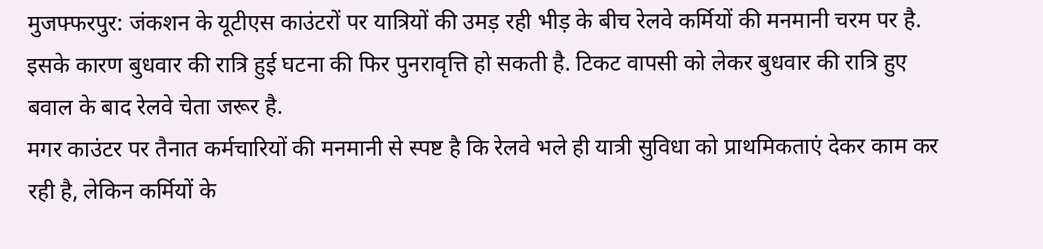मुजफ्फरपुर: जंकशन के यूटीएस काउंटरों पर यात्रियों की उमड़ रही भीड़ के बीच रेलवे कर्मियों की मनमानी चरम पर है. इसके कारण बुधवार की रात्रि हुई घटना की फिर पुनरावृत्ति हो सकती है. टिकट वापसी को लेकर बुधवार की रात्रि हुए बवाल के बाद रेलवे चेता जरूर है.
मगर काउंटर पर तैनात कर्मचारियों की मनमानी से स्पष्ट है कि रेलवे भले ही यात्री सुविधा को प्राथमिकताएं देकर काम कर रही है, लेकिन कर्मियों के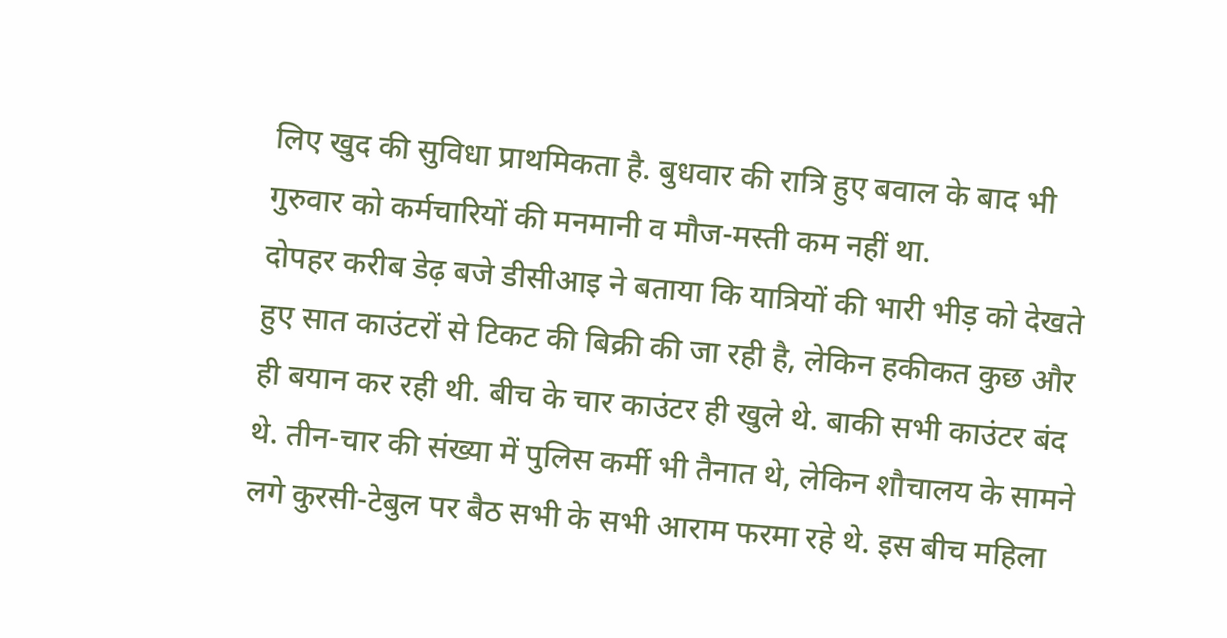लिए खुद की सुविधा प्राथमिकता है. बुधवार की रात्रि हुए बवाल के बाद भी गुरुवार को कर्मचारियों की मनमानी व मौज-मस्ती कम नहीं था.
दोपहर करीब डेढ़ बजे डीसीआइ ने बताया कि यात्रियों की भारी भीड़ को देखते हुए सात काउंटरों से टिकट की बिक्री की जा रही है, लेकिन हकीकत कुछ और ही बयान कर रही थी. बीच के चार काउंटर ही खुले थे. बाकी सभी काउंटर बंद थे. तीन-चार की संख्या में पुलिस कर्मी भी तैनात थे, लेकिन शौचालय के सामने लगे कुरसी-टेबुल पर बैठ सभी के सभी आराम फरमा रहे थे. इस बीच महिला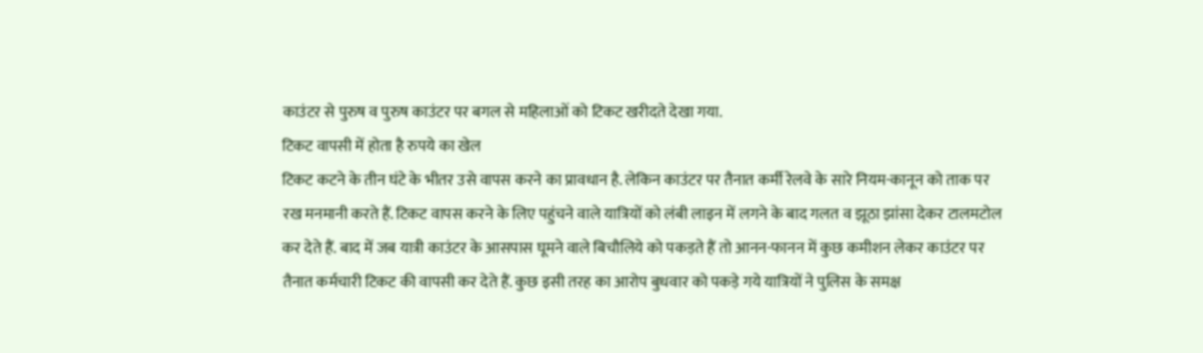काउंटर से पुरुष व पुरुष काउंटर पर बगल से महिलाओं को टिकट खरीदते देखा गया.
टिकट वापसी में होता है रुपये का खेल
टिकट कटने के तीन घंटे के भीतर उसे वापस करने का प्रावधान है. लेकिन काउंटर पर तैनात कर्मी रेलवे के सारे नियम-कानून को ताक पर रख मनमानी करते हैं. टिकट वापस करने के लिए पहुंचने वाले यात्रियों को लंबी लाइन में लगने के बाद गलत व झूठा झांसा देकर टालमटोल कर देते हैं. बाद में जब यात्री काउंटर के आसपास घूमने वाले बिचौलिये को पकड़ते हैं तो आनन-फानन में कुछ कमीशन लेकर काउंटर पर तैनात कर्मचारी टिकट की वापसी कर देते हैं. कुछ इसी तरह का आरोप बुधवार को पकड़े गये यात्रियों ने पुलिस के समक्ष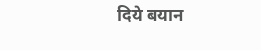दिये बयान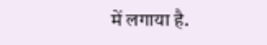में लगाया है.